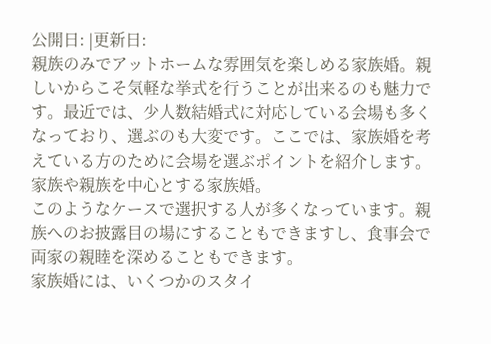公開日: |更新日:
親族のみでアットホームな雰囲気を楽しめる家族婚。親しいからこそ気軽な挙式を行うことが出来るのも魅力です。最近では、少人数結婚式に対応している会場も多くなっており、選ぶのも大変です。ここでは、家族婚を考えている方のために会場を選ぶポイントを紹介します。
家族や親族を中心とする家族婚。
このようなケースで選択する人が多くなっています。親族へのお披露目の場にすることもできますし、食事会で両家の親睦を深めることもできます。
家族婚には、いくつかのスタイ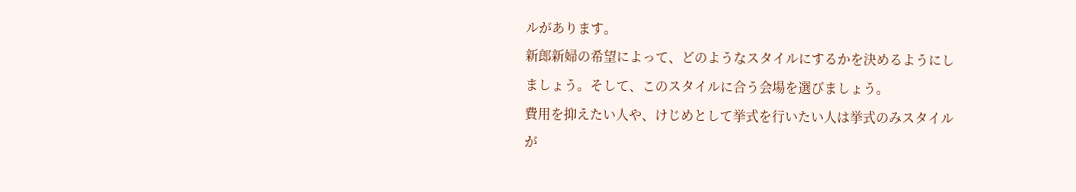ルがあります。
新郎新婦の希望によって、どのようなスタイルにするかを決めるようにしましょう。そして、このスタイルに合う会場を選びましょう。
費用を抑えたい人や、けじめとして挙式を行いたい人は挙式のみスタイルが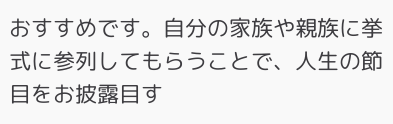おすすめです。自分の家族や親族に挙式に参列してもらうことで、人生の節目をお披露目す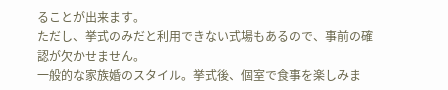ることが出来ます。
ただし、挙式のみだと利用できない式場もあるので、事前の確認が欠かせません。
一般的な家族婚のスタイル。挙式後、個室で食事を楽しみま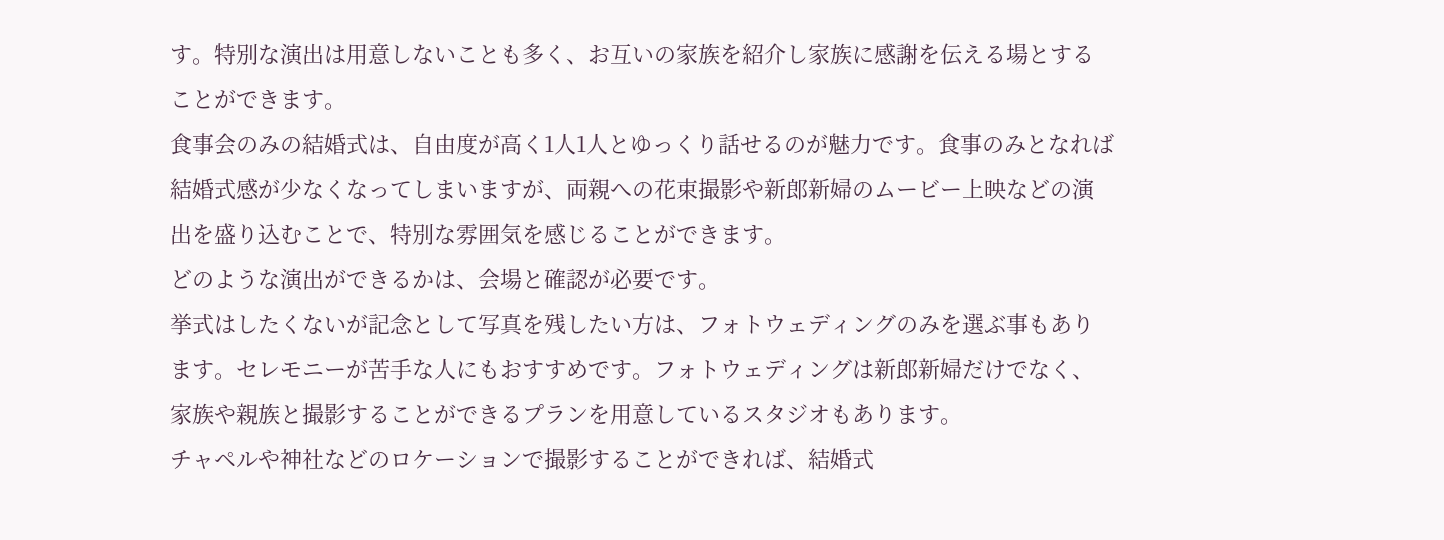す。特別な演出は用意しないことも多く、お互いの家族を紹介し家族に感謝を伝える場とすることができます。
食事会のみの結婚式は、自由度が高く1人1人とゆっくり話せるのが魅力です。食事のみとなれば結婚式感が少なくなってしまいますが、両親への花束撮影や新郎新婦のムービー上映などの演出を盛り込むことで、特別な雰囲気を感じることができます。
どのような演出ができるかは、会場と確認が必要です。
挙式はしたくないが記念として写真を残したい方は、フォトウェディングのみを選ぶ事もあります。セレモニーが苦手な人にもおすすめです。フォトウェディングは新郎新婦だけでなく、家族や親族と撮影することができるプランを用意しているスタジオもあります。
チャペルや神社などのロケーションで撮影することができれば、結婚式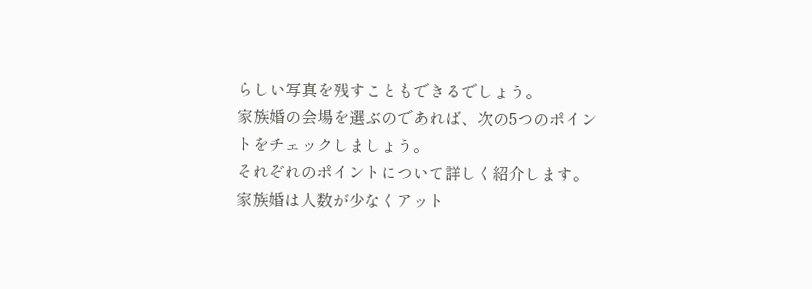らしい写真を残すこともできるでしょう。
家族婚の会場を選ぶのであれば、次の5つのポイントをチェックしましょう。
それぞれのポイントについて詳しく紹介します。
家族婚は人数が少なくアット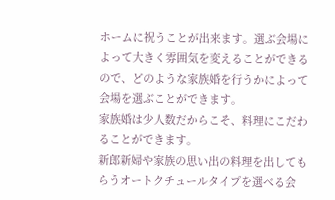ホームに祝うことが出来ます。選ぶ会場によって大きく雰囲気を変えることができるので、どのような家族婚を行うかによって会場を選ぶことができます。
家族婚は少人数だからこそ、料理にこだわることができます。
新郎新婦や家族の思い出の料理を出してもらうオートクチュールタイプを選べる会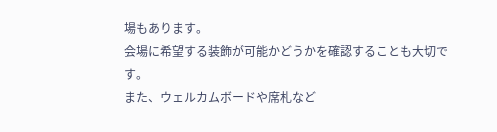場もあります。
会場に希望する装飾が可能かどうかを確認することも大切です。
また、ウェルカムボードや席札など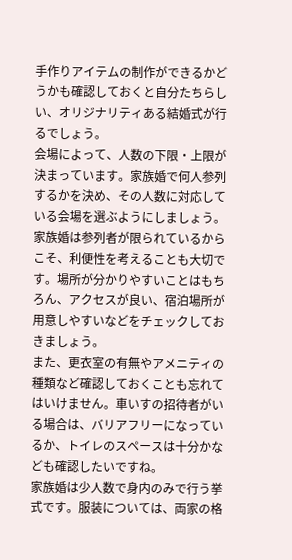手作りアイテムの制作ができるかどうかも確認しておくと自分たちらしい、オリジナリティある結婚式が行るでしょう。
会場によって、人数の下限・上限が決まっています。家族婚で何人参列するかを決め、その人数に対応している会場を選ぶようにしましょう。
家族婚は参列者が限られているからこそ、利便性を考えることも大切です。場所が分かりやすいことはもちろん、アクセスが良い、宿泊場所が用意しやすいなどをチェックしておきましょう。
また、更衣室の有無やアメニティの種類など確認しておくことも忘れてはいけません。車いすの招待者がいる場合は、バリアフリーになっているか、トイレのスペースは十分かなども確認したいですね。
家族婚は少人数で身内のみで行う挙式です。服装については、両家の格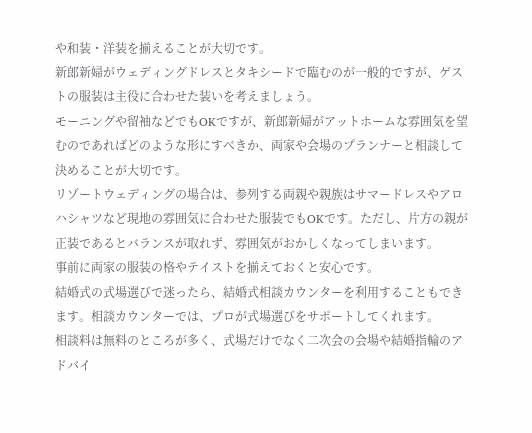や和装・洋装を揃えることが大切です。
新郎新婦がウェディングドレスとタキシードで臨むのが一般的ですが、ゲストの服装は主役に合わせた装いを考えましょう。
モーニングや留袖などでもOKですが、新郎新婦がアットホームな雰囲気を望むのであればどのような形にすべきか、両家や会場のプランナーと相談して決めることが大切です。
リゾートウェディングの場合は、参列する両親や親族はサマードレスやアロハシャツなど現地の雰囲気に合わせた服装でもOKです。ただし、片方の親が正装であるとバランスが取れず、雰囲気がおかしくなってしまいます。
事前に両家の服装の格やテイストを揃えておくと安心です。
結婚式の式場選びで迷ったら、結婚式相談カウンターを利用することもできます。相談カウンターでは、プロが式場選びをサポートしてくれます。
相談料は無料のところが多く、式場だけでなく二次会の会場や結婚指輪のアドバイ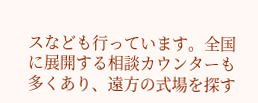スなども行っています。全国に展開する相談カウンターも多くあり、遠方の式場を探す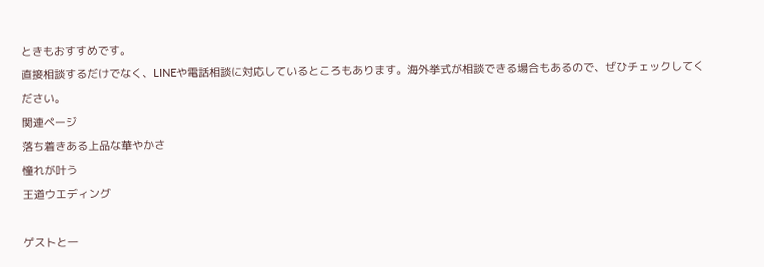ときもおすすめです。
直接相談するだけでなく、LINEや電話相談に対応しているところもあります。海外挙式が相談できる場合もあるので、ぜひチェックしてください。
関連ページ
落ち着きある上品な華やかさ
憧れが叶う
王道ウエディング

ゲストと一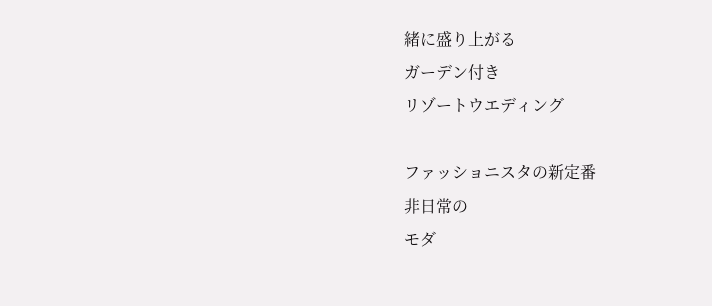緒に盛り上がる
ガーデン付き
リゾートウエディング

ファッショニスタの新定番
非日常の
モダ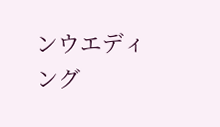ンウエディング